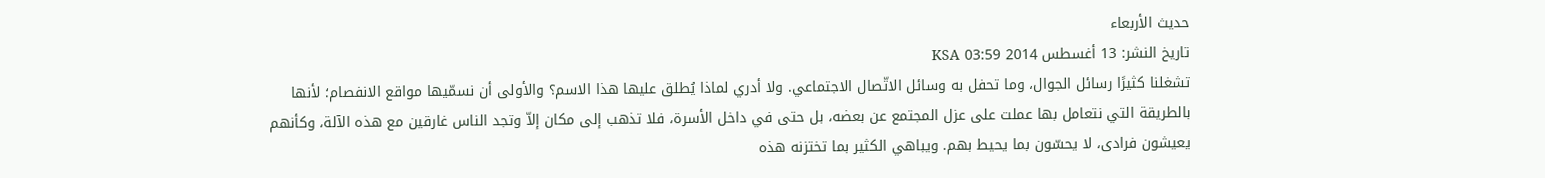حديث الأربعاء
تاريخ النشر: 13 أغسطس 2014 03:59 KSA
تشغلنا كثيرًا رسائل الجوال، وما تحفل به وسائل الاتّصال الاجتماعي. ولا أدري لماذا يُطلق عليها هذا الاسم؟ والأولى أن نسمّيها مواقع الانفصام؛ لأنها بالطريقة التي نتعامل بها عملت على عزل المجتمع عن بعضه، بل حتى في داخل الأسرة، فلا تذهب إلى مكان إلاّ وتجد الناس غارقين مع هذه الآلة، وكأنهم يعيشون فرادى، لا يحسّون بما يحيط بهم. ويباهي الكثير بما تختزنه هذه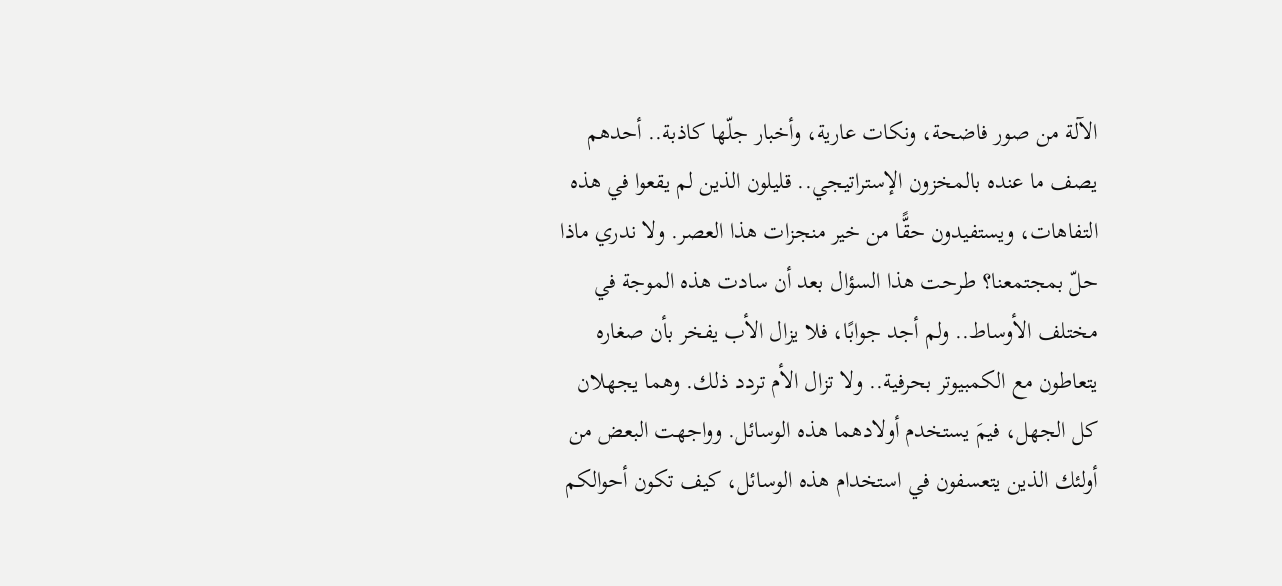الآلة من صور فاضحة، ونكات عارية، وأخبار جلّها كاذبة.. أحدهم يصف ما عنده بالمخزون الإستراتيجي.. قليلون الذين لم يقعوا في هذه التفاهات، ويستفيدون حقًّا من خير منجزات هذا العصر. ولا ندري ماذا حلّ بمجتمعنا؟ طرحت هذا السؤال بعد أن سادت هذه الموجة في مختلف الأوساط.. ولم أجد جوابًا، فلا يزال الأب يفخر بأن صغاره يتعاطون مع الكمبيوتر بحرفية.. ولا تزال الأم تردد ذلك. وهما يجهلان كل الجهل، فيمَ يستخدم أولادهما هذه الوسائل. وواجهت البعض من أولئك الذين يتعسفون في استخدام هذه الوسائل، كيف تكون أحوالكم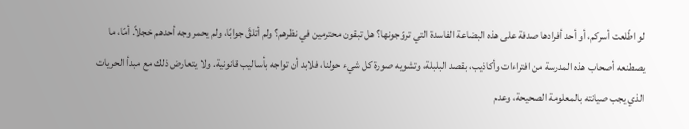لو اطّلعت أسركم، أو أحد أفرادها صدفة على هذه البضاعة الفاسدة التي تروّجونها؟ هل تبقون محترمين في نظرهم؟ ولم أتلقَّ جوابًا، ولم يحمر وجه أحدهم خجلاً. أمّا، ما يصطنعه أصحاب هذه المدرسة من افتراءات وأكاذيب، بقصد البلبلة، وتشويه صورة كل شيء حولنا، فلابد أن تواجه بأساليب قانونية. ولا يتعارض ذلك مع مبدأ الحريات الذي يجب صيانته بالمعلومة الصحيحة، وعدم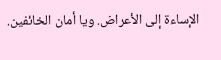الإساءة إلى الأعراض. ويا أمان الخائفين.